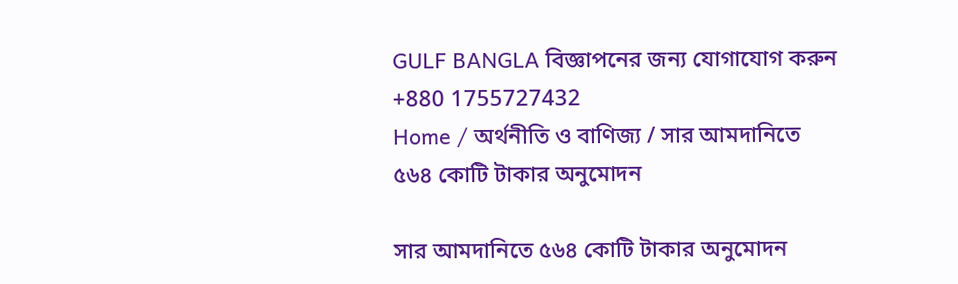GULF BANGLA বিজ্ঞাপনের জন্য যোগাযোগ করুন +880 1755727432
Home / অর্থনীতি ও বাণিজ্য / সার আমদানিতে ৫৬৪ কোটি টাকার অনুমোদন

সার আমদানিতে ৫৬৪ কোটি টাকার অনুমোদন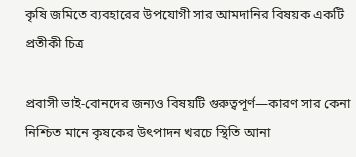কৃষি জমিতে ব্যবহারের উপযোগী সার আমদানির বিষয়ক একটি প্রতীকী চিত্র

প্রবাসী ভাই-বোনদের জন্যও বিষয়টি গুরুত্বপূর্ণ—কারণ সার কেনা নিশ্চিত মানে কৃষকের উৎপাদন খরচে স্থিতি আনা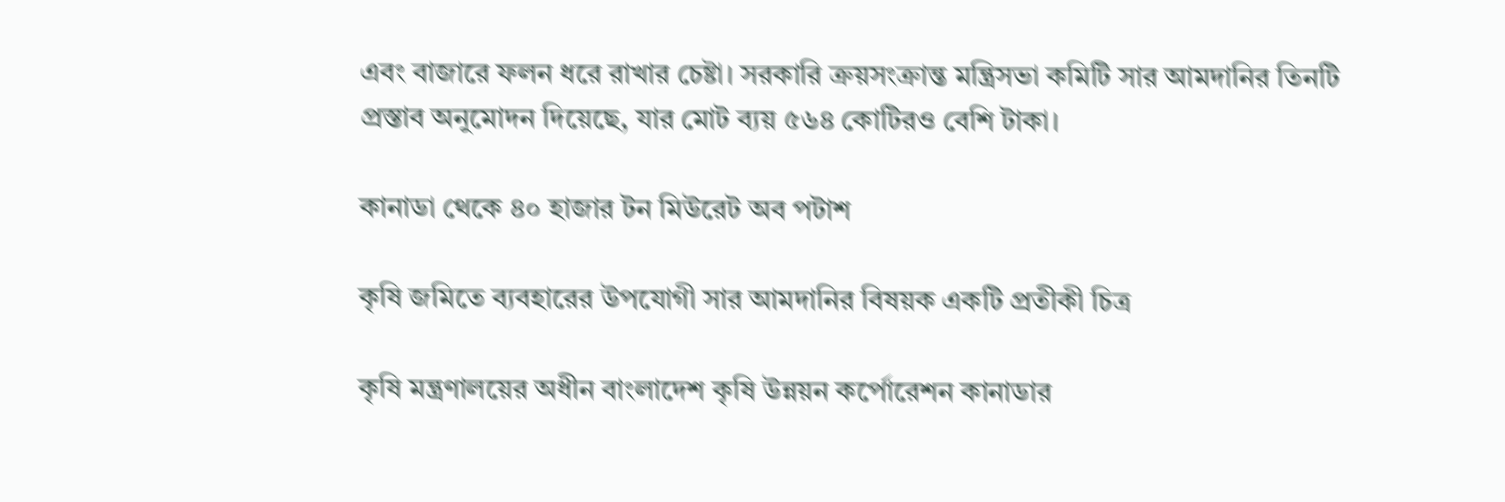এবং বাজারে ফলন ধরে রাখার চেষ্টা। সরকারি ক্রয়সংক্রান্ত মন্ত্রিসভা কমিটি সার আমদানির তিনটি প্রস্তাব অনুমোদন দিয়েছে, যার মোট ব্যয় ৫৬৪ কোটিরও বেশি টাকা।

কানাডা থেকে ৪০ হাজার টন মিউরেট অব পটাশ

কৃষি জমিতে ব্যবহারের উপযোগী সার আমদানির বিষয়ক একটি প্রতীকী চিত্র

কৃষি মন্ত্রণালয়ের অধীন বাংলাদেশ কৃষি উন্নয়ন কর্পোরেশন কানাডার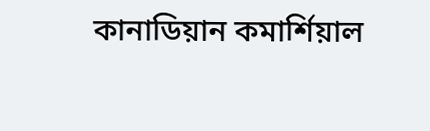কানাডিয়ান কমার্শিয়াল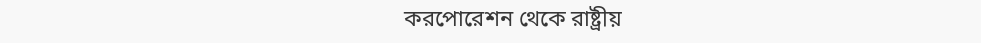করপোরেশন থেকে রাষ্ট্রীয়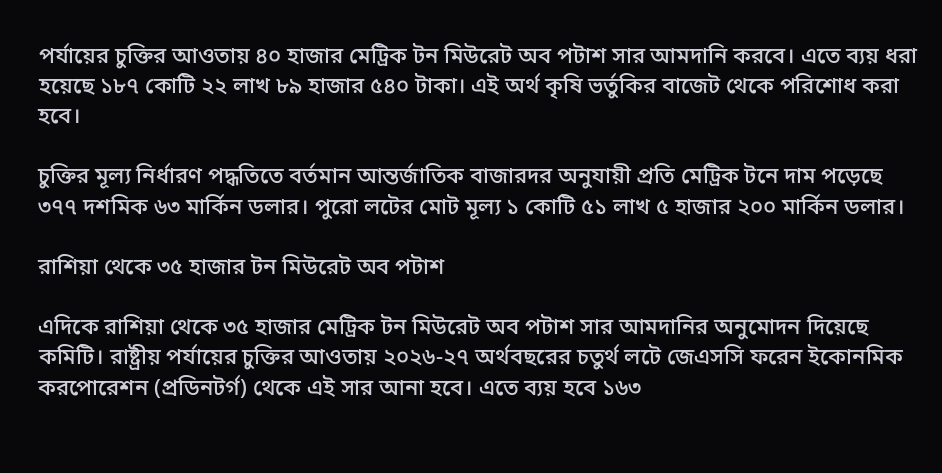পর্যায়ের চুক্তির আওতায় ৪০ হাজার মেট্রিক টন মিউরেট অব পটাশ সার আমদানি করবে। এতে ব্যয় ধরা হয়েছে ১৮৭ কোটি ২২ লাখ ৮৯ হাজার ৫৪০ টাকা। এই অর্থ কৃষি ভর্তুকির বাজেট থেকে পরিশোধ করা হবে।

চুক্তির মূল্য নির্ধারণ পদ্ধতিতে বর্তমান আন্তর্জাতিক বাজারদর অনুযায়ী প্রতি মেট্রিক টনে দাম পড়েছে ৩৭৭ দশমিক ৬৩ মার্কিন ডলার। পুরো লটের মোট মূল্য ১ কোটি ৫১ লাখ ৫ হাজার ২০০ মার্কিন ডলার।

রাশিয়া থেকে ৩৫ হাজার টন মিউরেট অব পটাশ

এদিকে রাশিয়া থেকে ৩৫ হাজার মেট্রিক টন মিউরেট অব পটাশ সার আমদানির অনুমোদন দিয়েছে কমিটি। রাষ্ট্রীয় পর্যায়ের চুক্তির আওতায় ২০২৬-২৭ অর্থবছরের চতুর্থ লটে জেএসসি ফরেন ইকোনমিক করপোরেশন (প্রডিনটর্গ) থেকে এই সার আনা হবে। এতে ব্যয় হবে ১৬৩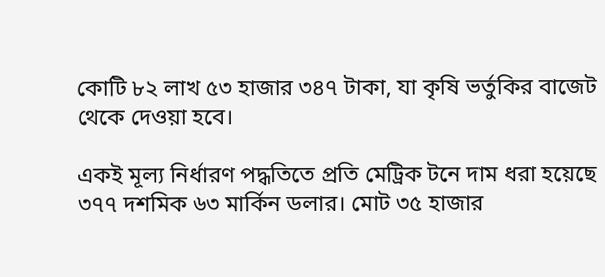কোটি ৮২ লাখ ৫৩ হাজার ৩৪৭ টাকা, যা কৃষি ভর্তুকির বাজেট থেকে দেওয়া হবে।

একই মূল্য নির্ধারণ পদ্ধতিতে প্রতি মেট্রিক টনে দাম ধরা হয়েছে ৩৭৭ দশমিক ৬৩ মার্কিন ডলার। মোট ৩৫ হাজার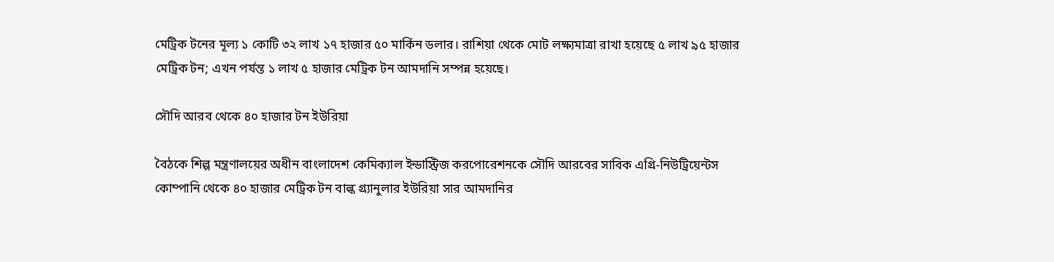মেট্রিক টনের মূল্য ১ কোটি ৩২ লাখ ১৭ হাজার ৫০ মার্কিন ডলার। রাশিয়া থেকে মোট লক্ষ্যমাত্রা রাখা হয়েছে ৫ লাখ ৯৫ হাজার মেট্রিক টন; এখন পর্যন্ত ১ লাখ ৫ হাজার মেট্রিক টন আমদানি সম্পন্ন হয়েছে।

সৌদি আরব থেকে ৪০ হাজার টন ইউরিয়া

বৈঠকে শিল্প মন্ত্রণালয়ের অধীন বাংলাদেশ কেমিক্যাল ইন্ডাস্ট্রিজ করপোরেশনকে সৌদি আরবের সাবিক এগ্রি-নিউট্রিয়েন্টস কোম্পানি থেকে ৪০ হাজার মেট্রিক টন বাল্ক গ্র্যানুলার ইউরিয়া সার আমদানির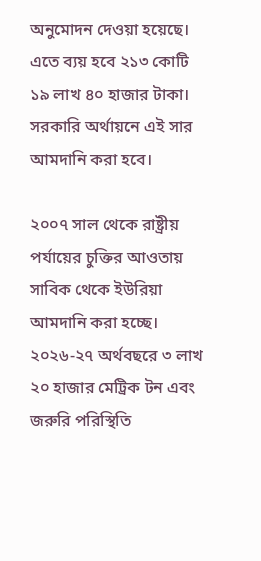অনুমোদন দেওয়া হয়েছে। এতে ব্যয় হবে ২১৩ কোটি ১৯ লাখ ৪০ হাজার টাকা। সরকারি অর্থায়নে এই সার আমদানি করা হবে।

২০০৭ সাল থেকে রাষ্ট্রীয় পর্যায়ের চুক্তির আওতায় সাবিক থেকে ইউরিয়া আমদানি করা হচ্ছে। ২০২৬-২৭ অর্থবছরে ৩ লাখ ২০ হাজার মেট্রিক টন এবং জরুরি পরিস্থিতি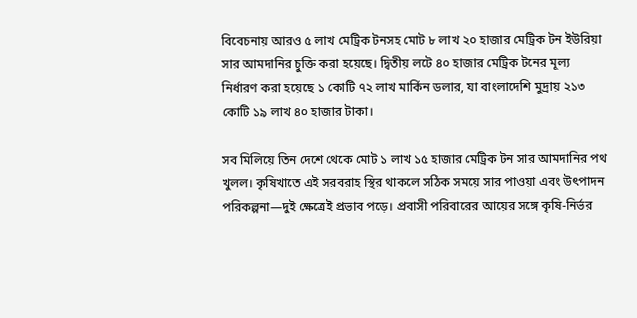বিবেচনায় আরও ৫ লাখ মেট্রিক টনসহ মোট ৮ লাখ ২০ হাজার মেট্রিক টন ইউরিয়া সার আমদানির চুক্তি করা হয়েছে। দ্বিতীয় লটে ৪০ হাজার মেট্রিক টনের মূল্য নির্ধারণ করা হয়েছে ১ কোটি ৭২ লাখ মার্কিন ডলার, যা বাংলাদেশি মুদ্রায় ২১৩ কোটি ১৯ লাখ ৪০ হাজার টাকা।

সব মিলিয়ে তিন দেশে থেকে মোট ১ লাখ ১৫ হাজার মেট্রিক টন সার আমদানির পথ খুলল। কৃষিখাতে এই সরবরাহ স্থির থাকলে সঠিক সময়ে সার পাওয়া এবং উৎপাদন পরিকল্পনা—দুই ক্ষেত্রেই প্রভাব পড়ে। প্রবাসী পরিবারের আয়ের সঙ্গে কৃষি-নির্ভর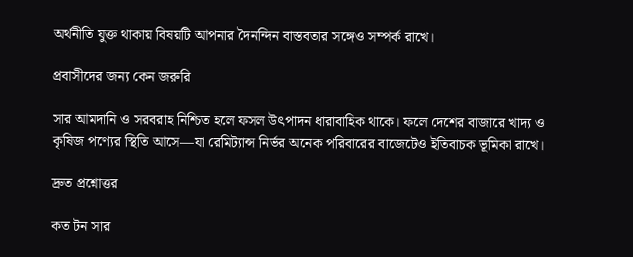অর্থনীতি যুক্ত থাকায় বিষয়টি আপনার দৈনন্দিন বাস্তবতার সঙ্গেও সম্পর্ক রাখে।

প্রবাসীদের জন্য কেন জরুরি

সার আমদানি ও সরবরাহ নিশ্চিত হলে ফসল উৎপাদন ধারাবাহিক থাকে। ফলে দেশের বাজারে খাদ্য ও কৃষিজ পণ্যের স্থিতি আসে—যা রেমিট্যান্স নির্ভর অনেক পরিবারের বাজেটেও ইতিবাচক ভূমিকা রাখে।

দ্রুত প্রশ্নোত্তর

কত টন সার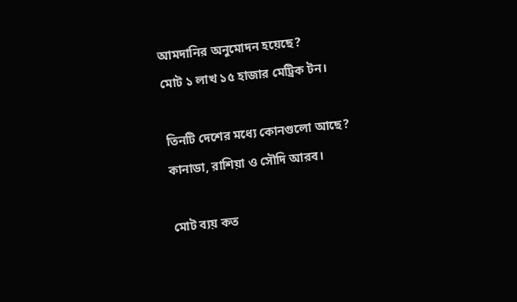আমদানির অনুমোদন হয়েছে?
মোট ১ লাখ ১৫ হাজার মেট্রিক টন।

তিনটি দেশের মধ্যে কোনগুলো আছে?
কানাডা, রাশিয়া ও সৌদি আরব।

মোট ব্যয় কত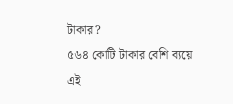টাকার?
৫৬৪ কোটি টাকার বেশি ব্যয়ে এই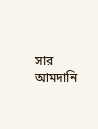সার আমদানি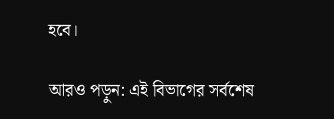হবে।

আরও পড়ুন: এই বিভাগের সর্বশেষ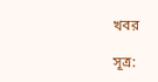খবর

সূত্র: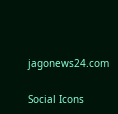jagonews24.com

Social Icons